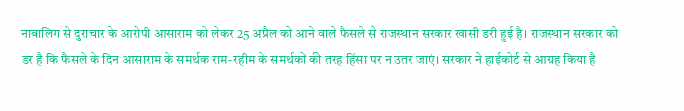नाबालिग से दुराचार के आरोपी आसाराम को लेकर 25 अप्रैल को आने वाले फैसले से राजस्थान सरकार खासी डरी हुई है। राजस्थान सरकार को डर है कि फैसले के दिन आसाराम के समर्थक राम-रहीम के समर्थकों की तरह हिंसा पर न उतर जाएं। सरकार ने हाईकोर्ट से आग्रह किया है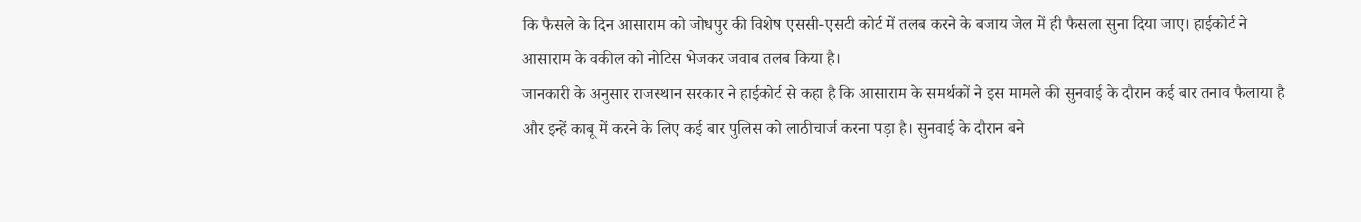कि फैसले के दिन आसाराम को जोधपुर की विशेष एससी-एसटी कोर्ट में तलब करने के बजाय जेल में ही फैसला सुना दिया जाए। हाईकोर्ट ने आसाराम के वकील को नोटिस भेजकर जवाब तलब किया है।
जानकारी के अनुसार राजस्थान सरकार ने हाईकोर्ट से कहा है कि आसाराम के समर्थकों ने इस मामले की सुनवाई के दौरान कई बार तनाव फैलाया है और इन्हें काबू में करने के लिए कई बार पुलिस को लाठीचार्ज करना पड़ा है। सुनवाई के दौरान बने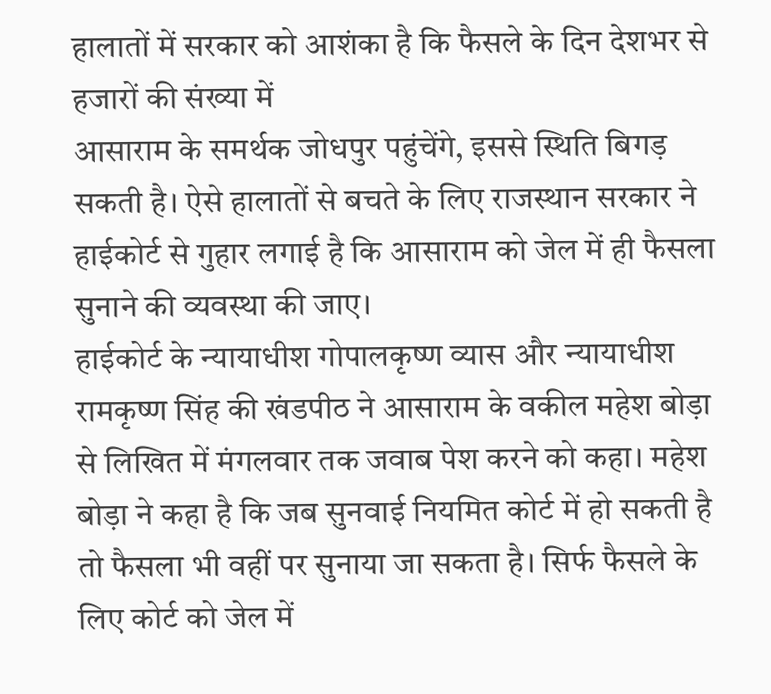हालातों में सरकार को आशंका है कि फैसले के दिन देशभर से हजारों की संख्या में
आसाराम के समर्थक जोधपुर पहुंचेंगे, इससे स्थिति बिगड़ सकती है। ऐसे हालातों से बचते के लिए राजस्थान सरकार ने हाईकोर्ट से गुहार लगाई है कि आसाराम को जेल में ही फैसला सुनाने की व्यवस्था की जाए।
हाईकोर्ट के न्यायाधीश गोपालकृष्ण व्यास और न्यायाधीश रामकृष्ण सिंह की खंडपीठ ने आसाराम के वकील महेश बोड़ा से लिखित में मंगलवार तक जवाब पेश करने को कहा। महेश बोड़ा ने कहा है कि जब सुनवाई नियमित कोर्ट में हो सकती है तो फैसला भी वहीं पर सुनाया जा सकता है। सिर्फ फैसले के लिए कोर्ट को जेल में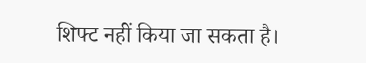शिफ्ट नहीं किया जा सकता है।